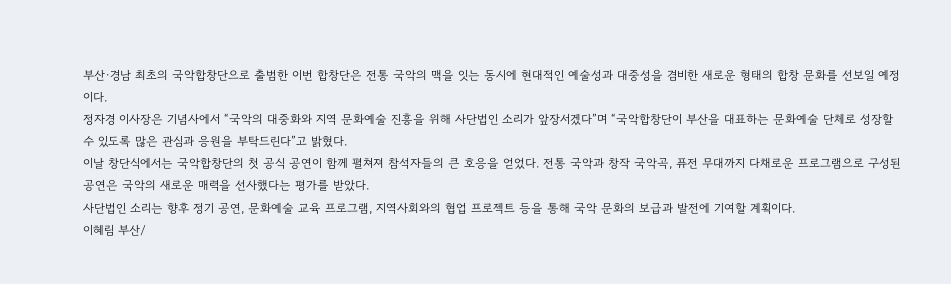부산·경남 최초의 국악합창단으로 출범한 이번 합창단은 전통 국악의 맥을 잇는 동시에 현대적인 예술성과 대중성을 겸비한 새로운 형태의 합창 문화를 선보일 예정이다.
정자경 이사장은 기념사에서 “국악의 대중화와 지역 문화예술 진흥을 위해 사단법인 소리가 앞장서겠다”며 “국악합창단이 부산을 대표하는 문화예술 단체로 성장할 수 있도록 많은 관심과 응원을 부탁드린다”고 밝혔다.
이날 창단식에서는 국악합창단의 첫 공식 공연이 함께 펼쳐져 참석자들의 큰 호응을 얻었다. 전통 국악과 창작 국악곡, 퓨전 무대까지 다채로운 프로그램으로 구성된 공연은 국악의 새로운 매력을 선사했다는 평가를 받았다.
사단법인 소리는 향후 정기 공연, 문화예술 교육 프로그램, 지역사회와의 협업 프로젝트 등을 통해 국악 문화의 보급과 발전에 기여할 계획이다.
이혜림 부산/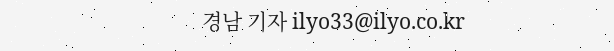경남 기자 ilyo33@ilyo.co.kr